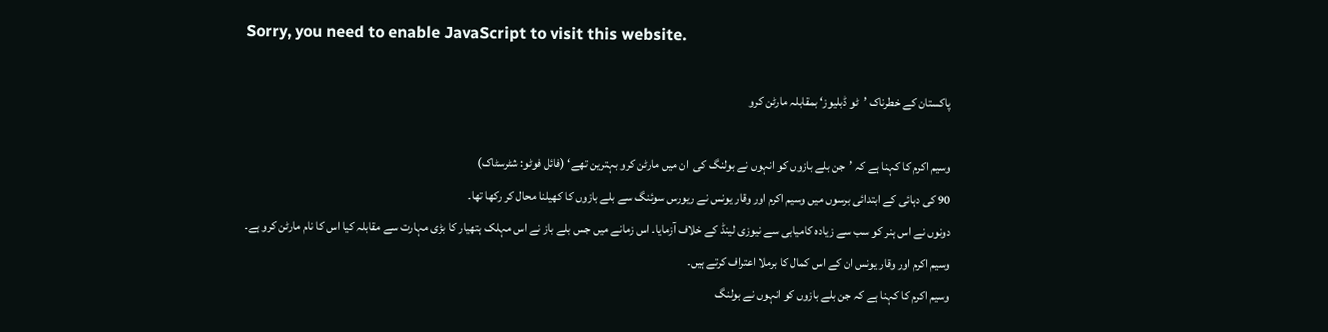Sorry, you need to enable JavaScript to visit this website.

پاکستان کے خطرناک ’ٹو ڈبلیوز‘ بمقابلہ مارٹن کرو

وسیم اکرم کا کہنا ہے کہ ’جن بلے بازوں کو انہوں نے بولنگ کی  ان میں مارٹن کرو بہترین تھے‘ (فائل فوٹو: شٹرسٹاک)
90 کی دہائی کے ابتدائی برسوں میں وسیم اکرم اور وقار یونس نے ریورس سوئنگ سے بلے بازوں کا کھیلنا محال کر رکھا تھا۔
دونوں نے اس ہنر کو سب سے زیادہ کامیابی سے نیوزی لینڈ کے خلاف آزمایا۔ اس زمانے میں جس بلے باز نے اس مہلک ہتھیار کا بڑی مہارت سے مقابلہ کیا اس کا نام مارٹن کرو ہے۔
وسیم اکرم اور وقار یونس ان کے اس کمال کا برملا اعتراف کرتے ہیں۔
وسیم اکرم کا کہنا ہے کہ جن بلے بازوں کو انہوں نے بولنگ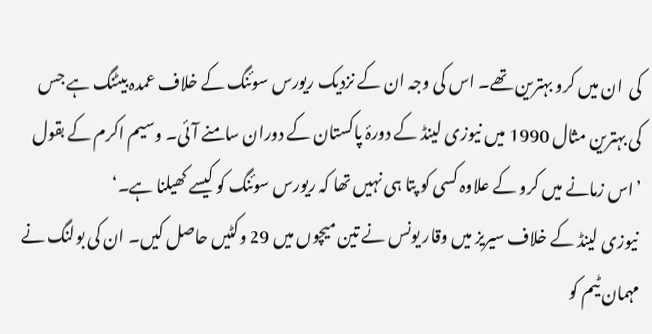کی  ان میں کرو بہترین تھے۔ اس کی وجہ ان کے نزدیک ریورس سوئنگ کے خلاف عمدہ بیٹنگ ہے جس کی بہترین مثال 1990 میں نیوزی لینڈ کے دورۂ پاکستان کے دوران سامنے آئی۔ وسیم اکرم کے بقول ’اس زمانے میں کرو کے علاوہ کسی کو پتا ہی نہیں تھا کہ ریورس سوئنگ کو کیسے کھیلنا ہے۔‘
 نیوزی لینڈ کے خلاف سیریز میں وقار یونس نے تین میچوں میں 29 وکٹیں حاصل کیں۔ ان کی بولنگ نے مہمان ٹیم کو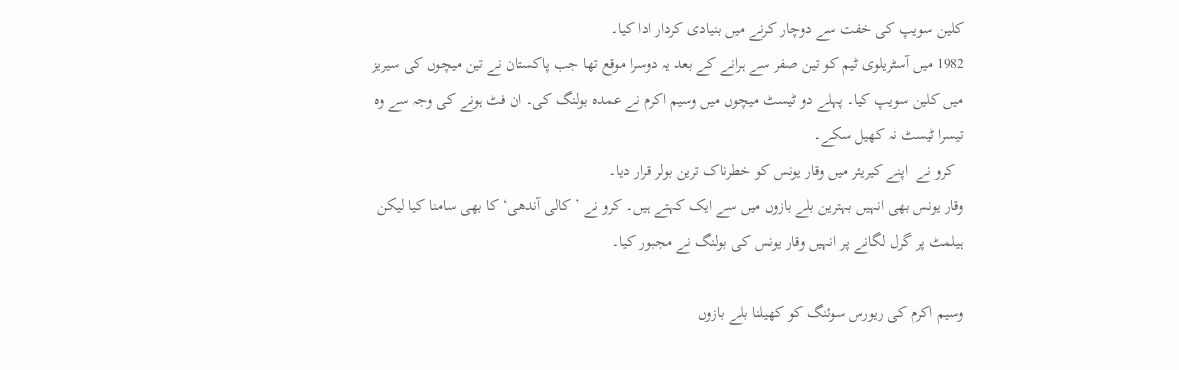کلین سویپ کی خفت سے دوچار کرنے میں بنیادی کردار ادا کیا۔
1982 میں آسٹریلوی ٹیم کو تین صفر سے ہرانے کے بعد یہ دوسرا موقع تھا جب پاکستان نے تین میچوں کی سیریز میں کلین سویپ کیا۔ پہلے دو ٹیسٹ میچوں میں وسیم اکرم نے عمدہ بولنگ کی۔ ان فٹ ہونے کی وجہ سے وہ تیسرا ٹیسٹ نہ کھیل سکے۔
  کرو نے  اپنے کیریئر میں وقار یونس کو خطرناک ترین بولر قرار دیا۔
وقار یونس بھی انہیں بہترین بلے بازوں میں سے ایک کہتے ہیں۔ کرو نے ’کالی آندھی‘ کا بھی سامنا کیا لیکن ہیلمٹ پر گرل لگانے پر انہیں وقار یونس کی بولنگ نے مجبور کیا۔

وسیم اکرم کی ریورس سوئنگ کو کھیلنا بلے بازوں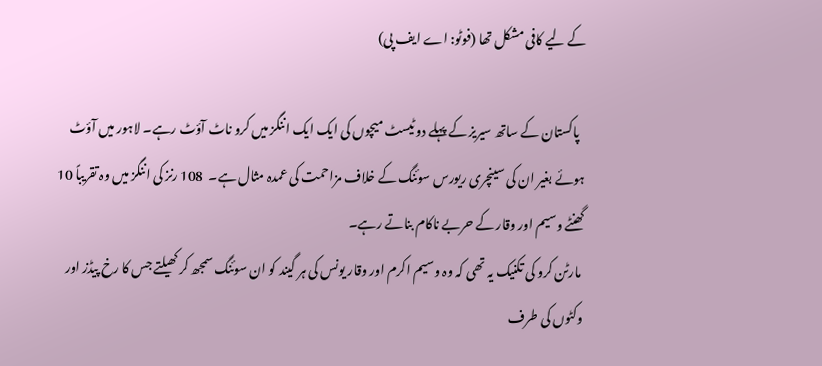کے لیے کافی مشکل تھا (فوٹو: اے ایف پی)

  پاکستان کے ساتھ سیریز کے پہلے دو ٹیسٹ میچوں کی ایک ایک اننگز میں کرو ناٹ آؤٹ رہے۔ لاہور میں آؤٹ ہوئے بغیر ان کی سینچری ریورس سوئنگ کے خلاف مزاحمت کی عمدہ مثال ہے۔  108 رنز کی اننگز میں وہ تقریباً 10 گھنٹے وسیم اور وقار کے حربے ناکام بناتے رہے۔
 مارٹن کرو کی تکنیک یہ تھی کہ وہ وسیم اکرم اور وقار یونس کی ہر گیند کو ان سوئنگ سمجھ کر کھیلتے جس کا رخ پیڈز اور وکٹوں کی طرف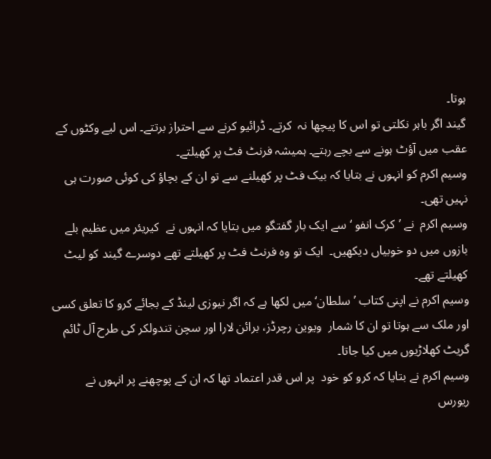ہوتا۔
گیند اگر باہر نکلتی تو اس کا پیچھا نہ  کرتے۔ ڈرائیو کرنے سے احتراز برتتے۔ اس لیے وکٹوں کے عقب میں آؤٹ ہونے سے بچے رہتے۔ ہمیشہ فرنٹ فٹ پر کھیلتے۔
وسیم اکرم کو انہوں نے بتایا کہ بیک فٹ پر کھیلنے سے تو ان کے بچاؤ کی کوئی صورت ہی نہیں تھی۔
وسیم اکرم  نے ’کرک انفو ‘سے ایک بار گفتگو میں بتایا کہ انہوں نے  کیریئر میں عظیم بلے بازوں میں دو خوبیاں دیکھیں۔  ایک تو وہ فرنٹ فٹ پر کھیلتے تھے دوسرے گیند کو لیٹ کھیلتے تھے۔
وسیم اکرم نے اپنی کتاب ’سلطان‘ میں لکھا ہے کہ اگر نیوزی لینڈ کے بجائے کرو کا تعلق کسی اور ملک سے ہوتا تو ان کا شمار  ویوین رچرڈز، برائن لارا اور سچن تندولکر کی طرح آل ٹائم گریٹ کھلاڑیوں میں کیا جاتا۔
وسیم اکرم نے بتایا کہ کرو کو خود  پر اس قدر اعتماد تھا کہ ان کے پوچھنے پر انہوں نے  ریورس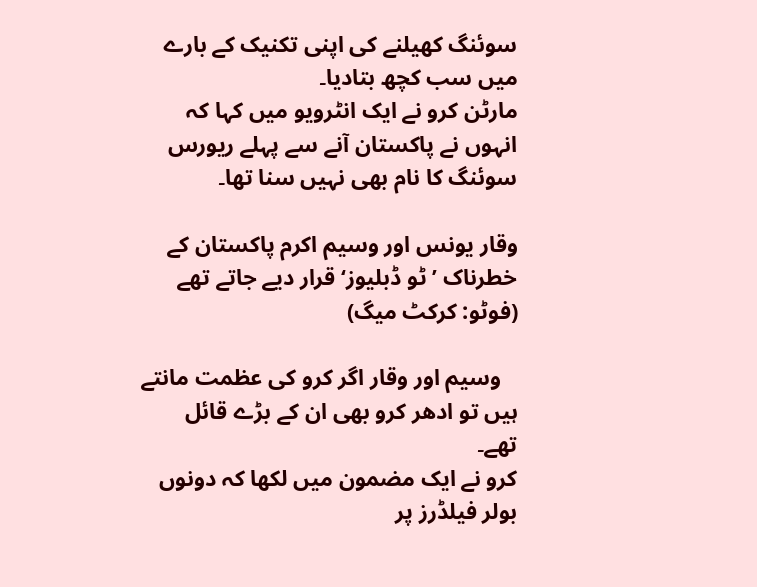سوئنگ کھیلنے کی اپنی تکنیک کے بارے میں سب کچھ بتادیا۔
مارٹن کرو نے ایک انٹرویو میں کہا کہ انہوں نے پاکستان آنے سے پہلے ریورس سوئنگ کا نام بھی نہیں سنا تھا۔

وقار یونس اور وسیم اکرم پاکستان کے خطرناک ’ٹو ڈبلیوز‘ قرار دیے جاتے تھے (فوٹو: کرکٹ میگ)

   وسیم اور وقار اگر کرو کی عظمت مانتے ہیں تو ادھر کرو بھی ان کے بڑے قائل تھے۔
کرو نے ایک مضمون میں لکھا کہ دونوں بولر فیلڈرز پر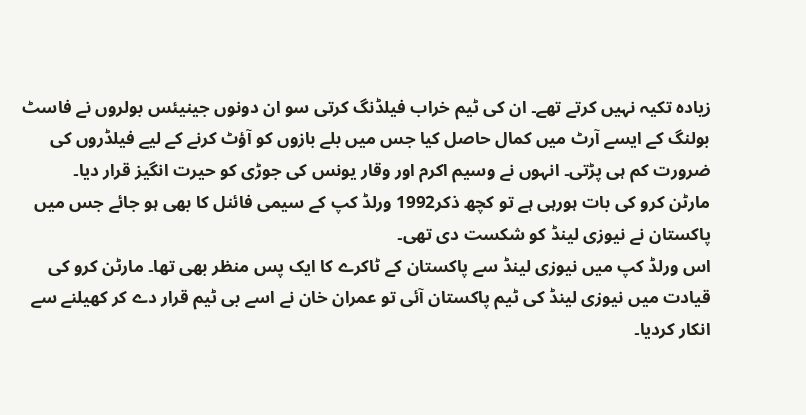زیادہ تکیہ نہیں کرتے تھے۔ ان کی ٹیم خراب فیلڈنگ کرتی سو ان دونوں جینیئس بولروں نے فاسٹ بولنگ کے ایسے آرٹ میں کمال حاصل کیا جس میں بلے بازوں کو آؤٹ کرنے کے لیے فیلڈروں کی ضرورت کم ہی پڑتی۔ انہوں نے وسیم اکرم اور وقار یونس کی جوڑی کو حیرت انگیز قرار دیا۔
مارٹن کرو کی بات ہورہی ہے تو کچھ ذکر1992 ورلڈ کپ کے سیمی فائنل کا بھی ہو جائے جس میں پاکستان نے نیوزی لینڈ کو شکست دی تھی۔
اس ورلڈ کپ میں نیوزی لینڈ سے پاکستان کے ٹاکرے کا ایک پس منظر بھی تھا۔ مارٹن کرو کی قیادت میں نیوزی لینڈ کی ٹیم پاکستان آئی تو عمران خان نے اسے بی ٹیم قرار دے کر کھیلنے سے انکار کردیا۔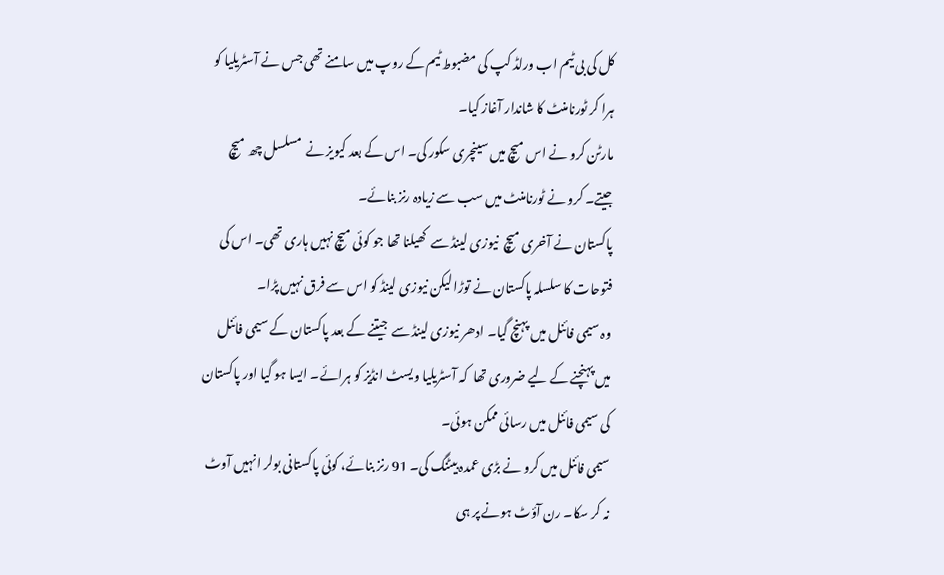کل کی بی ٹیم اب ورلڈ کپ کی مضبوط ٹیم کے روپ میں سامنے تھی جس نے آسٹریلیا کو ہرا کر ٹورنامنٹ کا شاندار آغاز کیا۔
مارٹن کرو نے اس میچ میں سینچری سکور کی۔ اس کے بعد کیویز نے  مسلسل چھ میچ جیتے۔ کرو نے ٹورنامنٹ میں سب سے زیادہ رنز بنائے۔
پاکستان نے آخری میچ  نیوزی لینڈ سے  کھیلنا تھا جو کوئی میچ نہیں ہاری تھی۔ اس کی فتوحات کا سلسلہ پاکستان نے توڑا لیکن نیوزی لینڈ کو اس سے فرق نہیں پڑا۔
وہ سیمی فائنل میں پہنچ گیا۔ ادھر نیوزی لینڈ سے  جیتنے کے بعد پاکستان کے سیمی فائنل میں پہنچنے کے لیے ضروری تھا  کہ آسٹریلیا ویسٹ انڈیز کو ہرائے۔ ایسا ہو گیا اور پاکستان کی سیمی فائنل میں رسائی ممکن ہوئی۔
سیمی فائنل میں کرو نے بڑی عمدہ بیٹنگ کی۔ 91 رنز بنائے، کوئی پاکستانی بولر انہیں آوٹ نہ کر سکا۔ رن آؤٹ ہونے پر ہی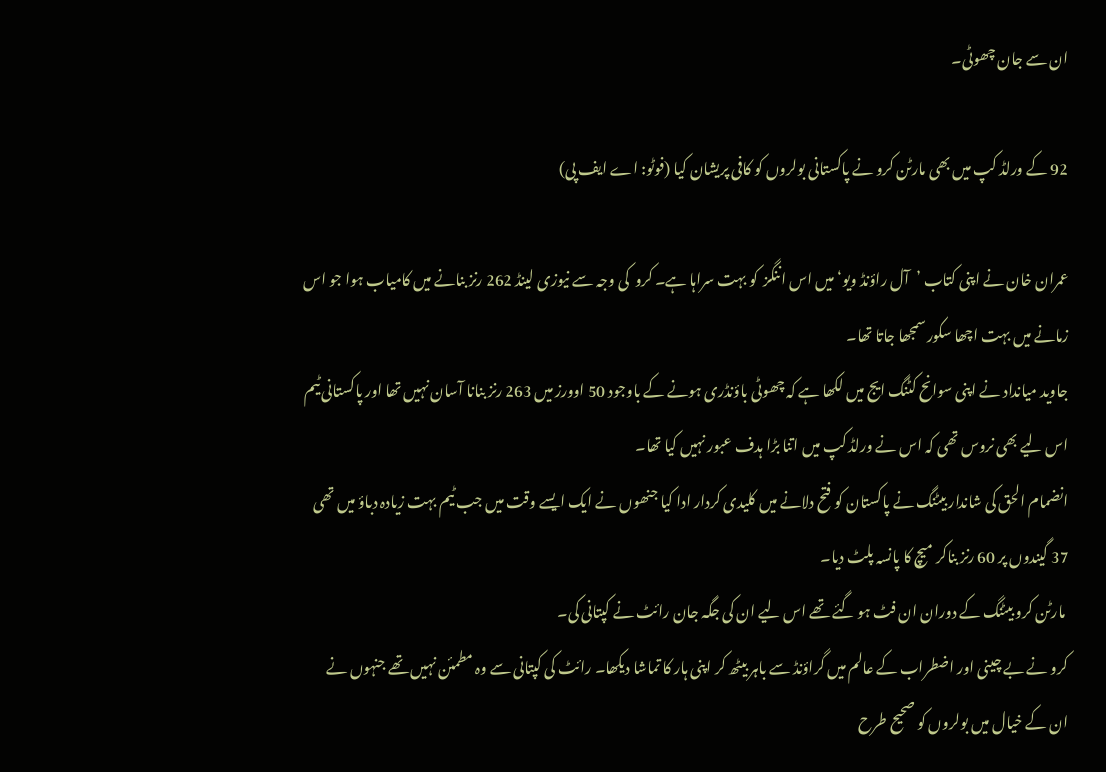ان سے جان چھوٹی۔

92 کے ورلڈ کپ میں بھی مارٹن کرو نے پاکستانی بولروں کو کافی پریشان کیا (فوٹو: اے ایف پی)

عمران خان نے اپنی کتاب ’آل راؤنڈ ویو‘ میں اس اننگز  کو بہت سراہا ہے۔ کرو  کی وجہ سے نیوزی لینڈ 262 رنز بنانے میں کامیاب ہوا جو اس زمانے میں بہت اچھا سکور سمجھا جاتا تھا۔
جاوید میانداد نے اپنی سوانح کٹنگ ایج میں لکھا ہے کہ چھوٹی باؤنڈری ہونے کے باوجود 50 اوورز میں 263 رنز بنانا آسان نہیں تھا اور پاکستانی ٹیم اس لیے بھی نروس تھی کہ اس نے ورلڈ کپ میں اتنا بڑا ہدف عبور نہیں کیا تھا۔
انضمام الحق کی شاندار بیٹنگ نے پاکستان کو فتح دلانے میں کلیدی کردار ادا کیا جنھوں نے ایک ایسے وقت میں جب ٹیم بہت زیادہ دباؤ میں تھی 37 گیندوں پر 60 رنز بناکر میچ کا پانسہ پلٹ دیا۔
 مارٹن کرو بیٹنگ کے دوران ان فٹ ہو گئے تھے اس لیے ان کی جگہ جان رائٹ نے کپتانی کی۔
کرو نے بے چینی اور اضطراب کے عالم میں گراؤنڈ سے باہر بیٹھ کر اپنی ہار کا تماشا دیکھا۔ رائٹ کی کپتانی سے وہ مطمئن نہیں تھے جنہوں نے ان کے خیال میں بولروں کو صحیح طرح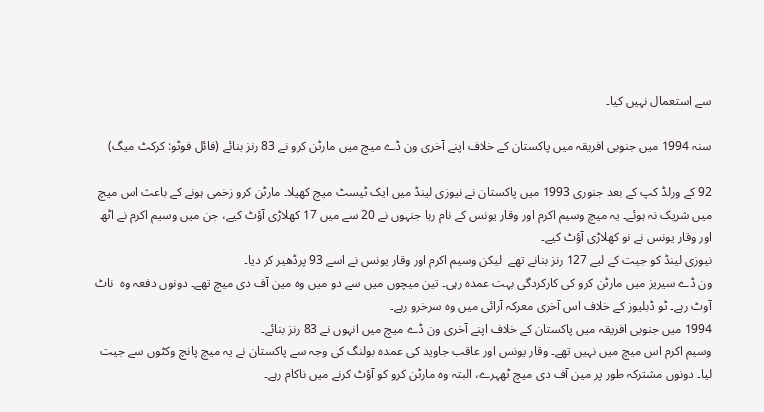سے استعمال نہیں کیا۔

سنہ 1994 میں جنوبی افریقہ میں پاکستان کے خلاف اپنے آخری ون ڈے میچ میں مارٹن کرو نے 83 رنز بنائے (فائل فوٹو: کرکٹ میگ)

92 کے ورلڈ کپ کے بعد جنوری 1993 میں پاکستان نے نیوزی لینڈ میں ایک ٹیسٹ میچ کھیلا۔ مارٹن کرو زخمی ہونے کے باعث اس میچ میں شریک نہ ہوئے۔ یہ میچ وسیم اکرم اور وقار یونس کے نام رہا جنہوں نے 20 سے میں 17 کھلاڑی آؤٹ کیے، جن میں وسیم اکرم نے اٹھ اور وقار یونس نے نو کھلاڑی آؤٹ کیے۔
نیوزی لینڈ کو جیت کے لیے 127 رنز بنانے تھے  لیکن وسیم اکرم اور وقار یونس نے اسے 93 پرڈھیر کر دیا۔
ون ڈے سیریز میں مارٹن کرو کی کارکردگی بہت عمدہ رہی۔ تین میچوں میں سے دو میں وہ مین آف دی میچ تھے۔ دونوں دفعہ وہ  ناٹ آوٹ رہے۔ ٹو ڈبلیوز کے خلاف اس آخری معرکہ آرائی میں وہ سرخرو رہے۔
1994 میں جنوبی افریقہ میں پاکستان کے خلاف اپنے آخری ون ڈے میچ میں انہوں نے 83 رنز بنائے۔
وسیم اکرم اس میچ میں نہیں تھے۔ وقار یونس اور عاقب جاوید کی عمدہ بولنگ کی وجہ سے پاکستان نے یہ میچ پانچ وکٹوں سے جیت لیا۔ دونوں مشترکہ طور پر مین آف دی میچ ٹھہرے، البتہ وہ مارٹن کرو کو آؤٹ کرنے میں ناکام رہے۔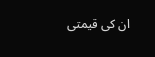ان کی قیمتی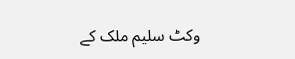وکٹ سلیم ملک کے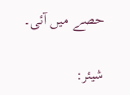حصے میں آئی۔

شیئر: